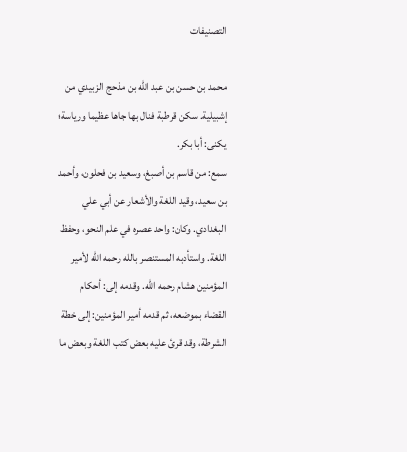التصنيفات

محمد بن حسن بن عبد الله بن مذحج الزبيدي من إشبيلية. سكن قرطبة فنال بها جاها عظيما ورياسة؛ يكنى: أبا بكر.
سمع: من قاسم بن أصبغ، وسعيد بن فحلون، وأحمد بن سعيد، وقيد اللغة والأشعار عن أبي علي البغدادي. وكان: واحد عصره في علم النحو، وحفظ اللغة. واستأدبه المستنصر بالله رحمه الله لأمير المؤمنين هشام رحمه الله. وقدمه إلى: أحكام القضاء بموضعه، ثم قدمه أمير المؤمنين: إلى خطة الشرطة، وقد قرئ عليه بعض كتب اللغة وبعض ما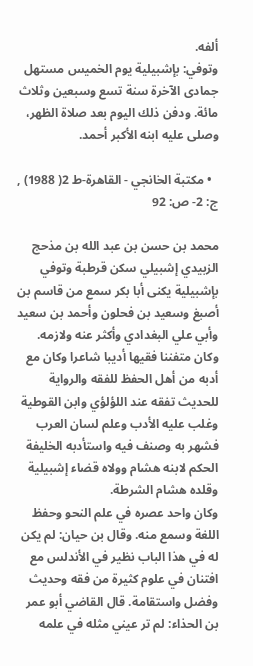ألفه.
وتوفي: بإشبيلية يوم الخميس مستهل جمادى الآخرة سنة تسع وسبعين وثلاث مائة. ودفن ذلك اليوم بعد صلاة الظهر، وصلى عليه ابنه الأكبر أحمد.

  • مكتبة الخانجي - القاهرة-ط 2( 1988) , ج: 2- ص: 92

محمد بن حسن بن عبد الله بن مذحج الزبيدي إشبيلي سكن قرطبة وتوفي بإشبيلية يكنى أبا بكر سمع من قاسم بن أصبغ وسعيد بن فحلون وأحمد بن سعيد وأبي علي البغدادي وأكثر عنه ولازمه. وكان متفننا فقيها أديبا شاعرا وكان مع أدبه من أهل الحفظ للفقه والرواية للحديث تفقه عند اللؤلؤي وابن القوطية وغلب عليه الأدب وعلم لسان العرب فشهر به وصنف فيه واستأدبه الخليفة الحكم لابنه هشام وولاه قضاء إشبيلية وقلده هشام الشرطة.
وكان واحد عصره في علم النحو وحفظ اللغة وسمع منه. وقال بن حيان: لم يكن له في هذا الباب نظير في الأندلس مع افتنان في علوم كثيرة من فقه وحديث وفضل واستقامة. قال القاضي أبو عمر بن الحذاء: لم تر عيني مثله في علمه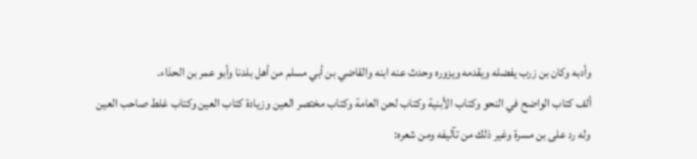وأدبه وكان بن زرب يفضله ويقدمه ويزوره وحدث عنه ابنه والقاضي بن أبي مسلم من أهل بلدنا وأبو عمر بن الحذاء.
ألف كتاب الواضح في النحو وكتاب الأبنية وكتاب لحن العامة وكتاب مختصر العين وزيادة كتاب العين وكتاب غلط صاحب العين وله رد على بن مسرة وغير ذلك من تآليفه ومن شعره: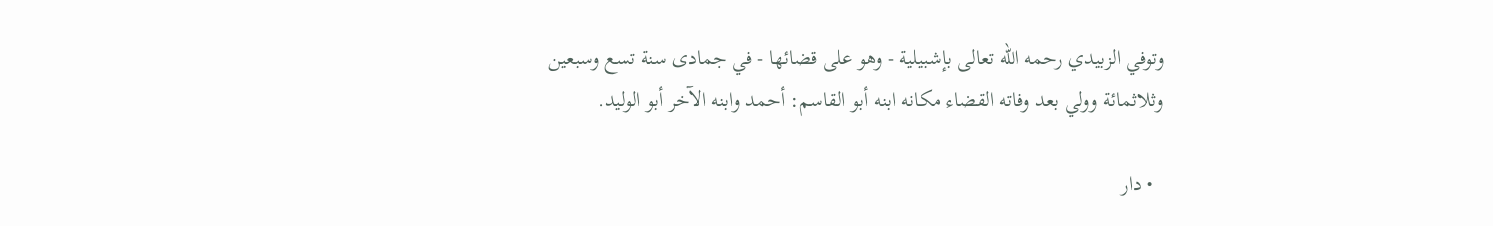وتوفي الزبيدي رحمه الله تعالى بإشبيلية - وهو على قضائها - في جمادى سنة تسع وسبعين وثلاثمائة وولي بعد وفاته القضاء مكانه ابنه أبو القاسم: أحمد وابنه الآخر أبو الوليد.

  • دار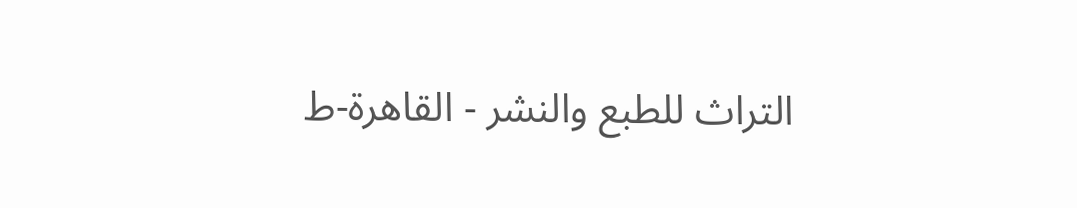التراث للطبع والنشر - القاهرة-ط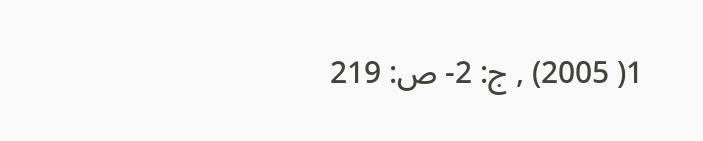1( 2005) , ج: 2- ص: 219